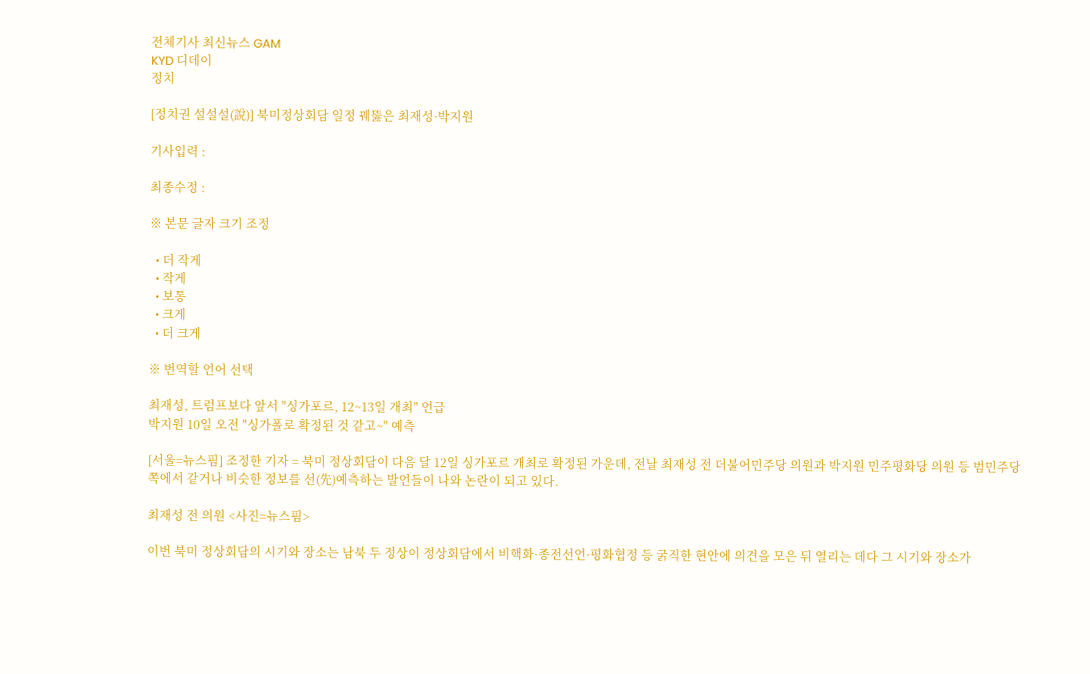전체기사 최신뉴스 GAM
KYD 디데이
정치

[정치권 설설설(說)] 북미정상회담 일정 꿰뚫은 최재성·박지원

기사입력 :

최종수정 :

※ 본문 글자 크기 조정

  • 더 작게
  • 작게
  • 보통
  • 크게
  • 더 크게

※ 번역할 언어 선택

최재성, 트럼프보다 앞서 "싱가포르, 12~13일 개최" 언급
박지원 10일 오전 "싱가폴로 확정된 것 같고~" 예측

[서울=뉴스핌] 조정한 기자 = 북미 정상회담이 다음 달 12일 싱가포르 개최로 확정된 가운데, 전날 최재성 전 더불어민주당 의원과 박지원 민주평화당 의원 등 범민주당 쪽에서 같거나 비슷한 정보를 선(先)예측하는 발언들이 나와 논란이 되고 있다.

최재성 전 의원 <사진=뉴스핌>

이번 북미 정상회담의 시기와 장소는 남북 두 정상이 정상회담에서 비핵화·종전선언·평화협정 등 굵직한 현안에 의견을 모은 뒤 열리는 데다 그 시기와 장소가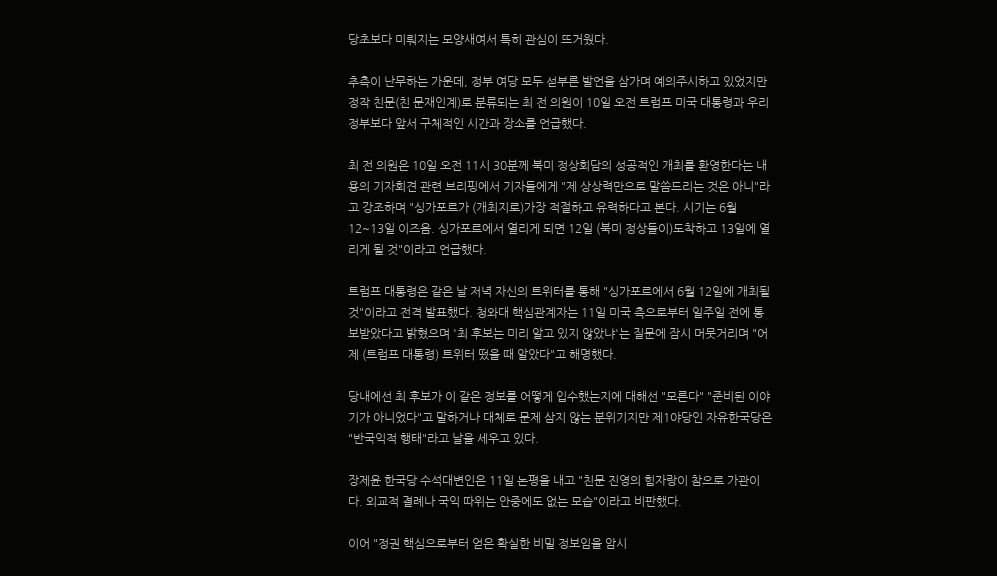당초보다 미뤄지는 모양새여서 특히 관심이 뜨거웠다.

추측이 난무하는 가운데, 정부 여당 모두 섣부른 발언을 삼가며 예의주시하고 있었지만 정작 친문(친 문재인계)로 분류되는 최 전 의원이 10일 오전 트럼프 미국 대통령과 우리 정부보다 앞서 구체적인 시간과 장소를 언급했다.

최 전 의원은 10일 오전 11시 30분께 북미 정상회담의 성공적인 개최를 환영한다는 내용의 기자회견 관련 브리핑에서 기자들에게 "제 상상력만으로 말씀드리는 것은 아니"라고 강조하며 "싱가포르가 (개최지로)가장 적절하고 유력하다고 본다. 시기는 6월 12~13일 이즈음. 싱가포르에서 열리게 되면 12일 (북미 정상들이)도착하고 13일에 열리게 될 것"이라고 언급했다.

트럼프 대통령은 같은 날 저녁 자신의 트위터를 통해 "싱가포르에서 6월 12일에 개최될 것"이라고 전격 발표했다. 청와대 핵심관계자는 11일 미국 측으로부터 일주일 전에 통보받았다고 밝혔으며 '최 후보는 미리 알고 있지 않았냐'는 질문에 잠시 머뭇거리며 "어제 (트럼프 대통령) 트위터 떴을 때 알았다"고 해명했다.

당내에선 최 후보가 이 같은 정보를 어떻게 입수했는지에 대해선 "모른다" "준비된 이야기가 아니었다"고 말하거나 대체로 문제 삼지 않는 분위기지만 제1야당인 자유한국당은 "반국익적 행태"라고 날을 세우고 있다.

장제윤 한국당 수석대변인은 11일 논평을 내고 "친문 진영의 힘자랑이 참으로 가관이다. 외교적 결례나 국익 따위는 안중에도 없는 모습"이라고 비판했다.

이어 "정권 핵심으로부터 얻은 확실한 비밀 정보임을 암시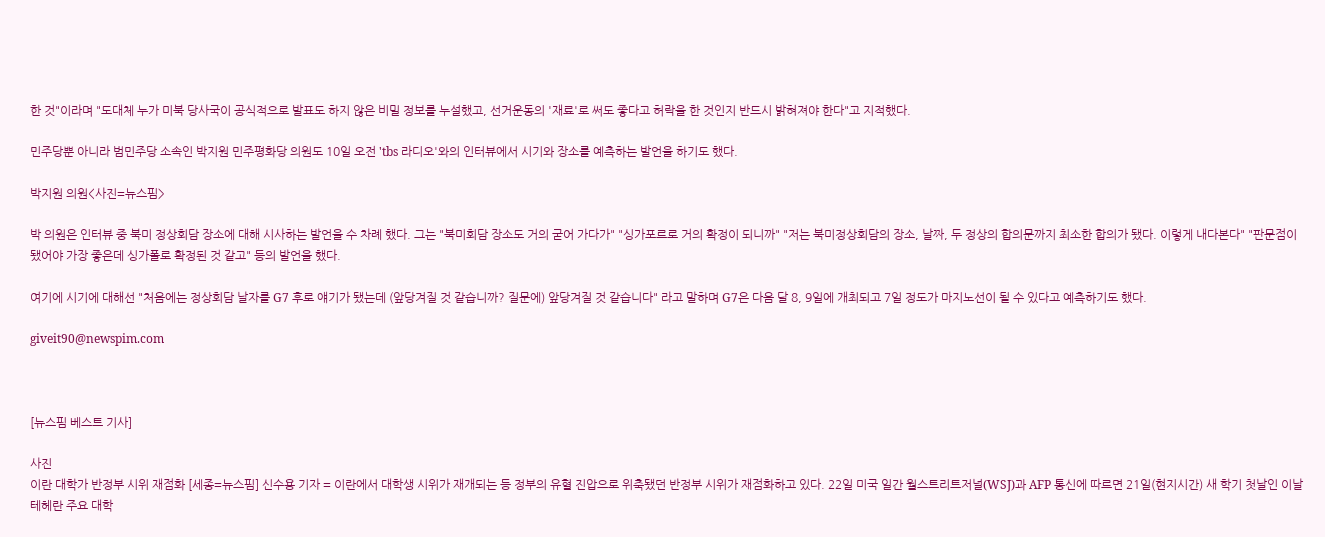한 것"이라며 "도대체 누가 미북 당사국이 공식적으로 발표도 하지 않은 비밀 정보를 누설했고, 선거운동의 '재료'로 써도 좋다고 허락을 한 것인지 반드시 밝혀져야 한다"고 지적했다.

민주당뿐 아니라 범민주당 소속인 박지원 민주평화당 의원도 10일 오전 'tbs 라디오'와의 인터뷰에서 시기와 장소를 예측하는 발언을 하기도 했다.

박지원 의원<사진=뉴스핌>

박 의원은 인터뷰 중 북미 정상회담 장소에 대해 시사하는 발언을 수 차례 했다. 그는 "북미회담 장소도 거의 굳어 가다가" "싱가포르로 거의 확정이 되니까" "저는 북미정상회담의 장소, 날짜, 두 정상의 합의문까지 최소한 합의가 됐다. 이렇게 내다본다" "판문점이 됐어야 가장 좋은데 싱가폴로 확정된 것 같고" 등의 발언을 했다.

여기에 시기에 대해선 "처음에는 정상회담 날자를 G7 후로 얘기가 됐는데 (앞당겨질 것 같습니까? 질문에) 앞당겨질 것 같습니다" 라고 말하며 G7은 다음 달 8, 9일에 개최되고 7일 정도가 마지노선이 될 수 있다고 예측하기도 했다.

giveit90@newspim.com



[뉴스핌 베스트 기사]

사진
이란 대학가 반정부 시위 재점화 [세종=뉴스핌] 신수용 기자 = 이란에서 대학생 시위가 재개되는 등 정부의 유혈 진압으로 위축됐던 반정부 시위가 재점화하고 있다. 22일 미국 일간 월스트리트저널(WSJ)과 AFP 통신에 따르면 21일(현지시간) 새 학기 첫날인 이날 테헤란 주요 대학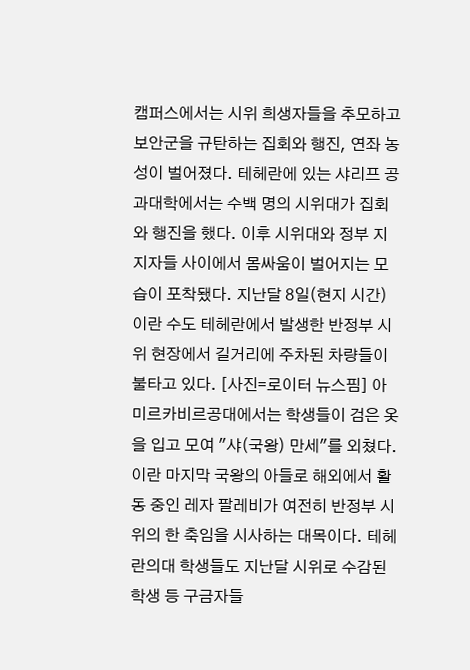캠퍼스에서는 시위 희생자들을 추모하고 보안군을 규탄하는 집회와 행진, 연좌 농성이 벌어졌다. 테헤란에 있는 샤리프 공과대학에서는 수백 명의 시위대가 집회와 행진을 했다. 이후 시위대와 정부 지지자들 사이에서 몸싸움이 벌어지는 모습이 포착됐다. 지난달 8일(현지 시간) 이란 수도 테헤란에서 발생한 반정부 시위 현장에서 길거리에 주차된 차량들이 불타고 있다. [사진=로이터 뉴스핌] 아미르카비르공대에서는 학생들이 검은 옷을 입고 모여 "샤(국왕) 만세"를 외쳤다. 이란 마지막 국왕의 아들로 해외에서 활동 중인 레자 팔레비가 여전히 반정부 시위의 한 축임을 시사하는 대목이다. 테헤란의대 학생들도 지난달 시위로 수감된 학생 등 구금자들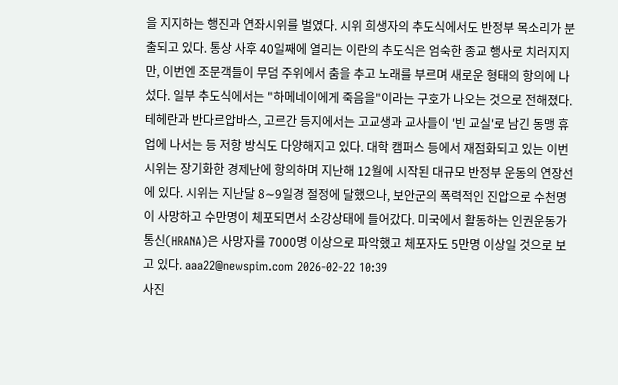을 지지하는 행진과 연좌시위를 벌였다. 시위 희생자의 추도식에서도 반정부 목소리가 분출되고 있다. 통상 사후 40일째에 열리는 이란의 추도식은 엄숙한 종교 행사로 치러지지만, 이번엔 조문객들이 무덤 주위에서 춤을 추고 노래를 부르며 새로운 형태의 항의에 나섰다. 일부 추도식에서는 "하메네이에게 죽음을"이라는 구호가 나오는 것으로 전해졌다. 테헤란과 반다르압바스, 고르간 등지에서는 고교생과 교사들이 '빈 교실'로 남긴 동맹 휴업에 나서는 등 저항 방식도 다양해지고 있다. 대학 캠퍼스 등에서 재점화되고 있는 이번 시위는 장기화한 경제난에 항의하며 지난해 12월에 시작된 대규모 반정부 운동의 연장선에 있다. 시위는 지난달 8∼9일경 절정에 달했으나, 보안군의 폭력적인 진압으로 수천명이 사망하고 수만명이 체포되면서 소강상태에 들어갔다. 미국에서 활동하는 인권운동가통신(HRANA)은 사망자를 7000명 이상으로 파악했고 체포자도 5만명 이상일 것으로 보고 있다. aaa22@newspim.com 2026-02-22 10:39
사진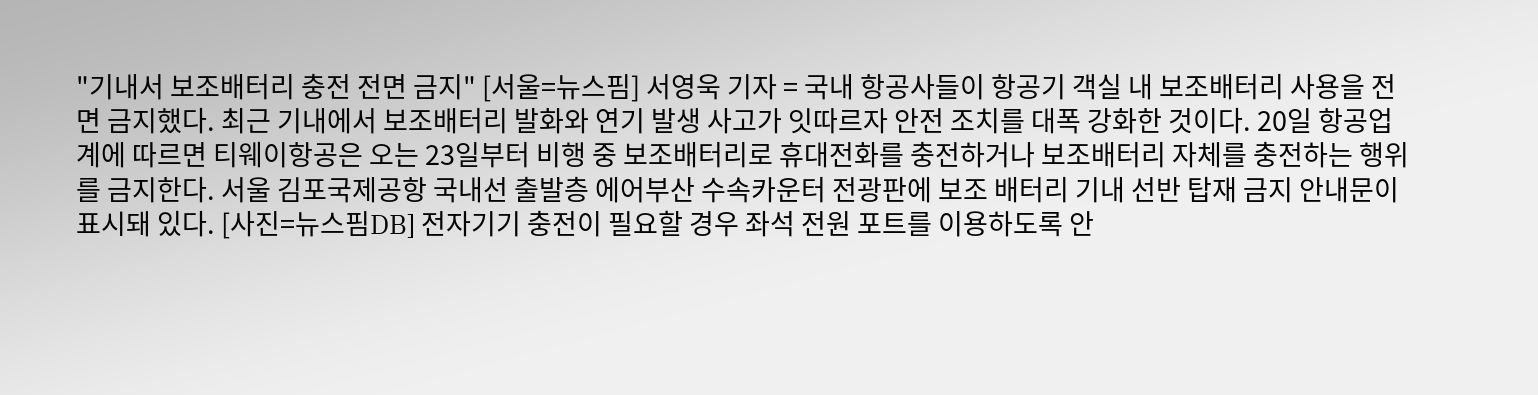"기내서 보조배터리 충전 전면 금지" [서울=뉴스핌] 서영욱 기자 = 국내 항공사들이 항공기 객실 내 보조배터리 사용을 전면 금지했다. 최근 기내에서 보조배터리 발화와 연기 발생 사고가 잇따르자 안전 조치를 대폭 강화한 것이다. 20일 항공업계에 따르면 티웨이항공은 오는 23일부터 비행 중 보조배터리로 휴대전화를 충전하거나 보조배터리 자체를 충전하는 행위를 금지한다. 서울 김포국제공항 국내선 출발층 에어부산 수속카운터 전광판에 보조 배터리 기내 선반 탑재 금지 안내문이 표시돼 있다. [사진=뉴스핌DB] 전자기기 충전이 필요할 경우 좌석 전원 포트를 이용하도록 안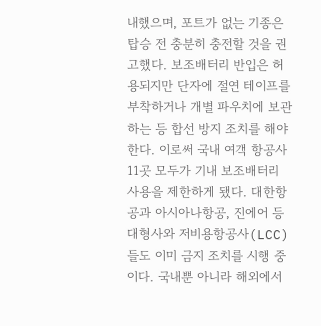내했으며, 포트가 없는 기종은 탑승 전 충분히 충전할 것을 권고했다. 보조배터리 반입은 허용되지만 단자에 절연 테이프를 부착하거나 개별 파우치에 보관하는 등 합선 방지 조치를 해야 한다. 이로써 국내 여객 항공사 11곳 모두가 기내 보조배터리 사용을 제한하게 됐다. 대한항공과 아시아나항공, 진에어 등 대형사와 저비용항공사(LCC)들도 이미 금지 조치를 시행 중이다. 국내뿐 아니라 해외에서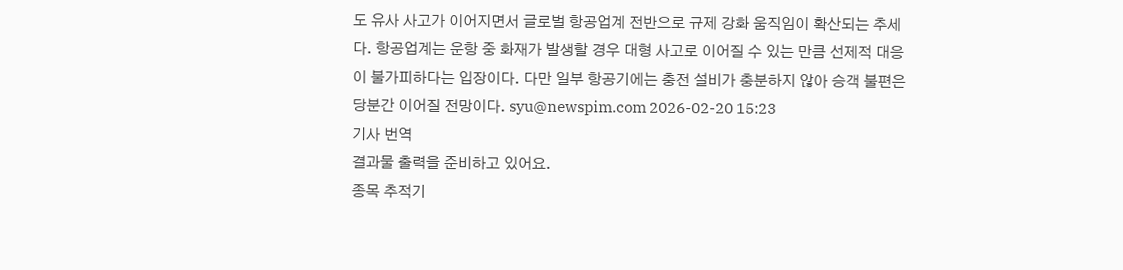도 유사 사고가 이어지면서 글로벌 항공업계 전반으로 규제 강화 움직임이 확산되는 추세다. 항공업계는 운항 중 화재가 발생할 경우 대형 사고로 이어질 수 있는 만큼 선제적 대응이 불가피하다는 입장이다. 다만 일부 항공기에는 충전 설비가 충분하지 않아 승객 불편은 당분간 이어질 전망이다. syu@newspim.com 2026-02-20 15:23
기사 번역
결과물 출력을 준비하고 있어요.
종목 추적기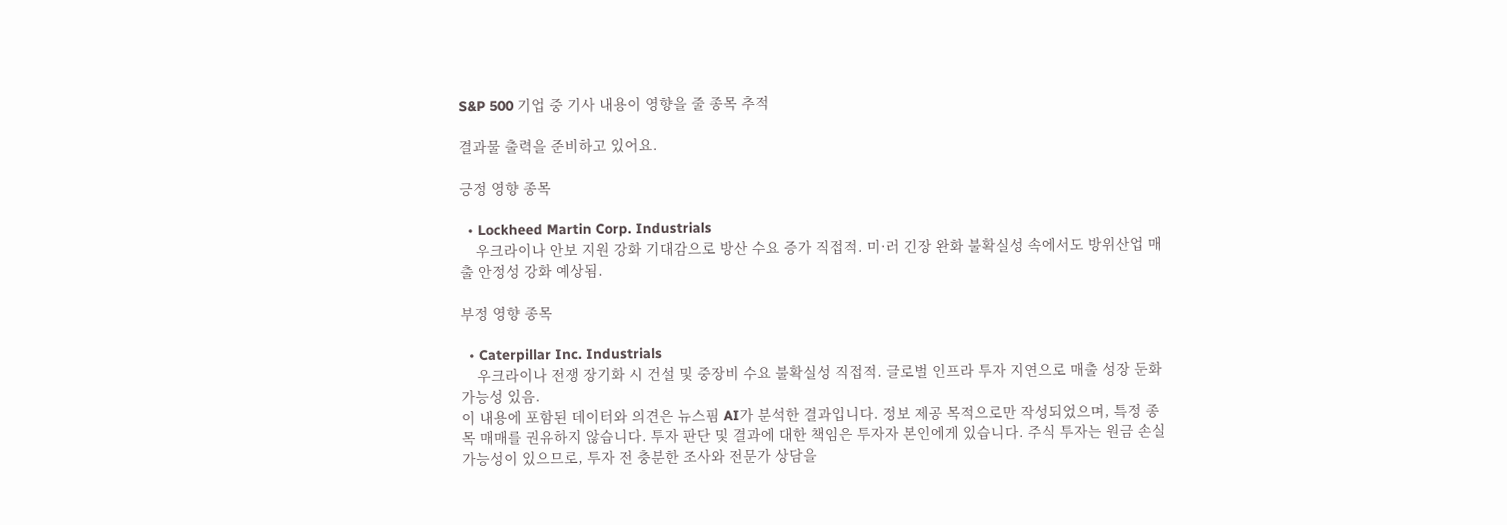S&P 500 기업 중 기사 내용이 영향을 줄 종목 추적

결과물 출력을 준비하고 있어요.

긍정 영향 종목

  • Lockheed Martin Corp. Industrials
    우크라이나 안보 지원 강화 기대감으로 방산 수요 증가 직접적. 미·러 긴장 완화 불확실성 속에서도 방위산업 매출 안정성 강화 예상됨.

부정 영향 종목

  • Caterpillar Inc. Industrials
    우크라이나 전쟁 장기화 시 건설 및 중장비 수요 불확실성 직접적. 글로벌 인프라 투자 지연으로 매출 성장 둔화 가능성 있음.
이 내용에 포함된 데이터와 의견은 뉴스핌 AI가 분석한 결과입니다. 정보 제공 목적으로만 작성되었으며, 특정 종목 매매를 권유하지 않습니다. 투자 판단 및 결과에 대한 책임은 투자자 본인에게 있습니다. 주식 투자는 원금 손실 가능성이 있으므로, 투자 전 충분한 조사와 전문가 상담을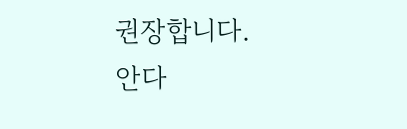권장합니다.
안다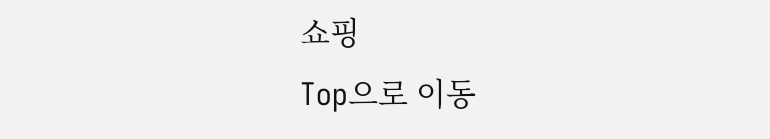쇼핑
Top으로 이동